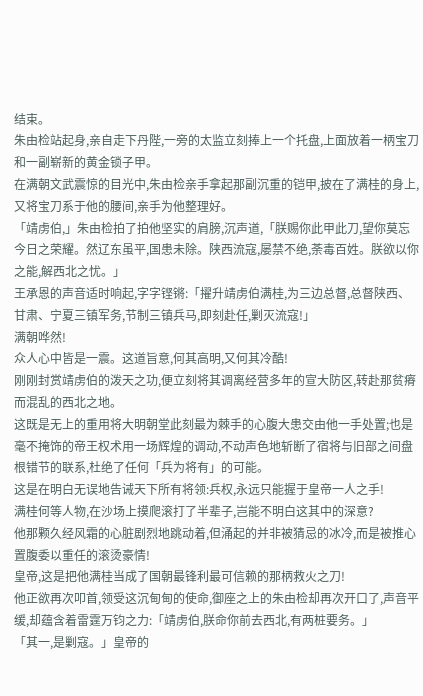结束。
朱由检站起身,亲自走下丹陛,一旁的太监立刻捧上一个托盘,上面放着一柄宝刀和一副崭新的黄金锁子甲。
在满朝文武震惊的目光中,朱由检亲手拿起那副沉重的铠甲,披在了满桂的身上,又将宝刀系于他的腰间,亲手为他整理好。
「靖虏伯,」朱由检拍了拍他坚实的肩膀,沉声道,「朕赐你此甲此刀,望你莫忘今日之荣耀。然辽东虽平,国患未除。陕西流寇,屡禁不绝,荼毒百姓。朕欲以你之能,解西北之忧。」
王承恩的声音适时响起,字字铿锵:「擢升靖虏伯满桂,为三边总督,总督陕西、甘肃、宁夏三镇军务,节制三镇兵马,即刻赴任,剿灭流寇!」
满朝哗然!
众人心中皆是一震。这道旨意,何其高明,又何其冷酷!
刚刚封赏靖虏伯的泼天之功,便立刻将其调离经营多年的宣大防区,转赴那贫瘠而混乱的西北之地。
这既是无上的重用将大明朝堂此刻最为棘手的心腹大患交由他一手处置;也是毫不掩饰的帝王权术用一场辉煌的调动,不动声色地斩断了宿将与旧部之间盘根错节的联系,杜绝了任何「兵为将有」的可能。
这是在明白无误地告诫天下所有将领:兵权,永远只能握于皇帝一人之手!
满桂何等人物,在沙场上摸爬滚打了半辈子,岂能不明白这其中的深意?
他那颗久经风霜的心脏剧烈地跳动着,但涌起的并非被猜忌的冰冷,而是被推心置腹委以重任的滚烫豪情!
皇帝,这是把他满桂当成了国朝最锋利最可信赖的那柄救火之刀!
他正欲再次叩首,领受这沉甸甸的使命,御座之上的朱由检却再次开口了,声音平缓,却蕴含着雷霆万钧之力:「靖虏伯,朕命你前去西北,有两桩要务。」
「其一,是剿寇。」皇帝的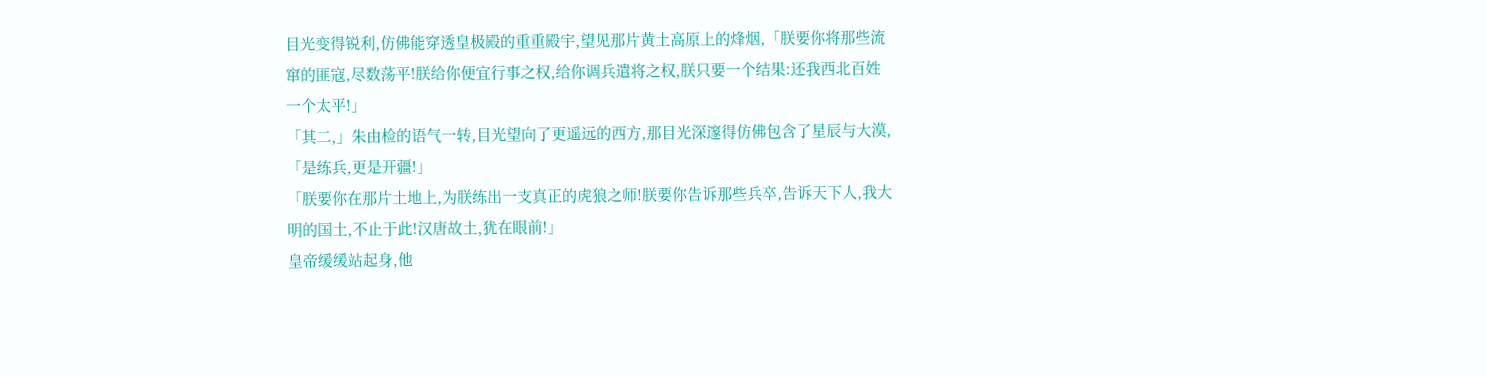目光变得锐利,仿佛能穿透皇极殿的重重殿宇,望见那片黄土高原上的烽烟,「朕要你将那些流窜的匪寇,尽数荡平!朕给你便宜行事之权,给你调兵遣将之权,朕只要一个结果:还我西北百姓一个太平!」
「其二,」朱由检的语气一转,目光望向了更遥远的西方,那目光深邃得仿佛包含了星辰与大漠,「是练兵,更是开疆!」
「朕要你在那片土地上,为朕练出一支真正的虎狼之师!朕要你告诉那些兵卒,告诉天下人,我大明的国土,不止于此!汉唐故土,犹在眼前!」
皇帝缓缓站起身,他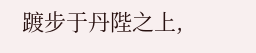踱步于丹陛之上,